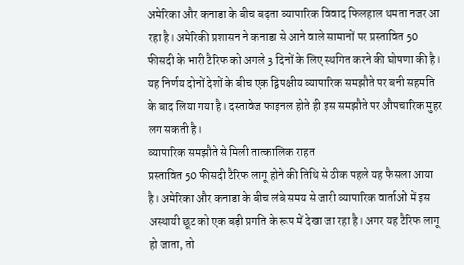अमेरिका और कनाडा के बीच बढ़ता व्यापारिक विवाद फिलहाल थमता नजर आ रहा है। अमेरिकी प्रशासन ने कनाडा से आने वाले सामानों पर प्रस्तावित 50 फीसदी के भारी टैरिफ को अगले 3 दिनों के लिए स्थगित करने की घोषणा की है। यह निर्णय दोनों देशों के बीच एक द्विपक्षीय व्यापारिक समझौते पर बनी सहमति के बाद लिया गया है। दस्तावेज फाइनल होते ही इस समझौते पर औपचारिक मुहर लग सकती है।
व्यापारिक समझौते से मिली तात्कालिक राहत
प्रस्तावित 50 फीसदी टैरिफ लागू होने की तिथि से ठीक पहले यह फैसला आया है। अमेरिका और कनाडा के बीच लंबे समय से जारी व्यापारिक वार्ताओं में इस अस्थायी छूट को एक बड़ी प्रगति के रूप में देखा जा रहा है। अगर यह टैरिफ लागू हो जाता, तो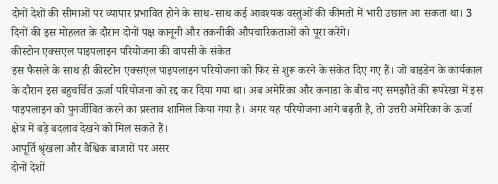दोनों देशों की सीमाओं पर व्यापार प्रभावित होने के साथ-साथ कई आवश्यक वस्तुओं की कीमतों में भारी उछाल आ सकता था। 3 दिनों की इस मोहलत के दौरान दोनों पक्ष कानूनी और तकनीकी औपचारिकताओं को पूरा करेंगे।
कीस्टोन एक्सएल पाइपलाइन परियोजना की वापसी के संकेत
इस फैसले के साथ ही कीस्टोन एक्सएल पाइपलाइन परियोजना को फिर से शुरू करने के संकेत दिए गए हैं। जो बाइडेन के कार्यकाल के दौरान इस बहुचर्चित ऊर्जा परियोजना को रद्द कर दिया गया था। अब अमेरिका और कनाडा के बीच नए समझौते की रूपरेखा में इस पाइपलाइन को पुनर्जीवित करने का प्रस्ताव शामिल किया गया है। अगर यह परियोजना आगे बढ़ती है, तो उत्तरी अमेरिका के ऊर्जा क्षेत्र में बड़े बदलाव देखने को मिल सकते हैं।
आपूर्ति श्रृंखला और वैश्विक बाजारों पर असर
दोनों देशों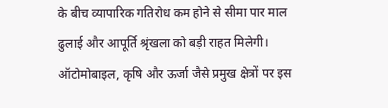के बीच व्यापारिक गतिरोध कम होने से सीमा पार माल ढुलाई और आपूर्ति श्रृंखला को बड़ी राहत मिलेगी। ऑटोमोबाइल, कृषि और ऊर्जा जैसे प्रमुख क्षेत्रों पर इस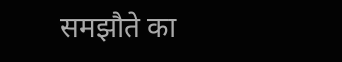समझौते का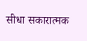सीधा सकारात्मक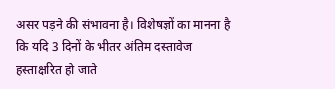असर पड़ने की संभावना है। विशेषज्ञों का मानना है कि यदि 3 दिनों के भीतर अंतिम दस्तावेज हस्ताक्षरित हो जाते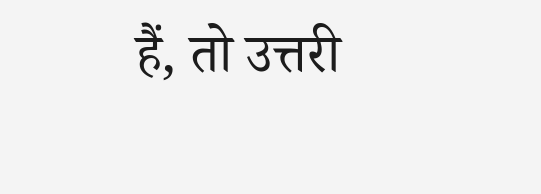हैं, तो उत्तरी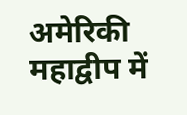अमेरिकी महाद्वीप में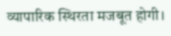व्यापारिक स्थिरता मजबूत होगी।